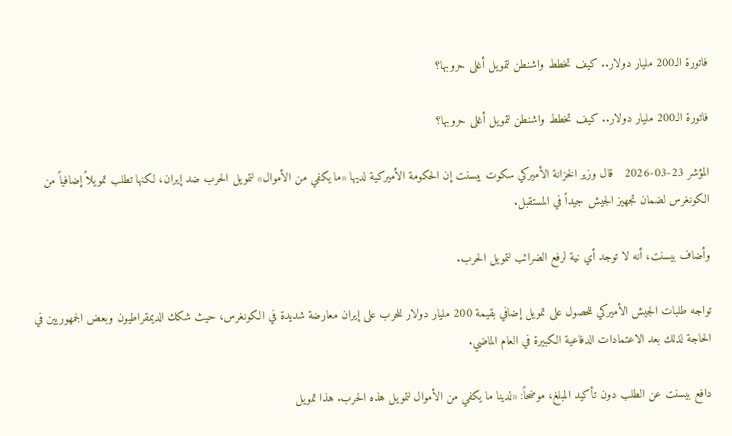فاتورة الـ200 مليار دولار.. كيف تخطط واشنطن لتمويل أغلى حروبها؟

فاتورة الـ200 مليار دولار.. كيف تخطط واشنطن لتمويل أغلى حروبها؟

المؤشر 23-03-2026   قال وزير الخزانة الأميركي سكوت بيسنت إن الحكومة الأميركية لديها «ما يكفي من الأموال» لتمويل الحرب ضد إيران، لكنها تطلب تمويلاً إضافياً من الكونغرس لضمان تجهيز الجيش جيداً في المستقبل.

وأضاف بيسنت، أنه لا توجد أي نية لرفع الضرائب لتمويل الحرب.

تواجه طلبات الجيش الأميركي للحصول على تمويل إضافي بقيمة 200 مليار دولار للحرب على إيران معارضة شديدة في الكونغرس، حيث شكك الديمقراطيون وبعض الجمهوريين في الحاجة لذلك بعد الاعتمادات الدفاعية الكبيرة في العام الماضي.

دافع بيسنت عن الطلب دون تأكيد المبلغ، موضحاً: «لدينا ما يكفي من الأموال لتمويل هذه الحرب. هذا تمويل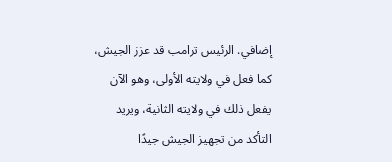إضافي. الرئيس ترامب قد عزز الجيش، كما فعل في ولايته الأولى، وهو الآن يفعل ذلك في ولايته الثانية، ويريد التأكد من تجهيز الجيش جيدًا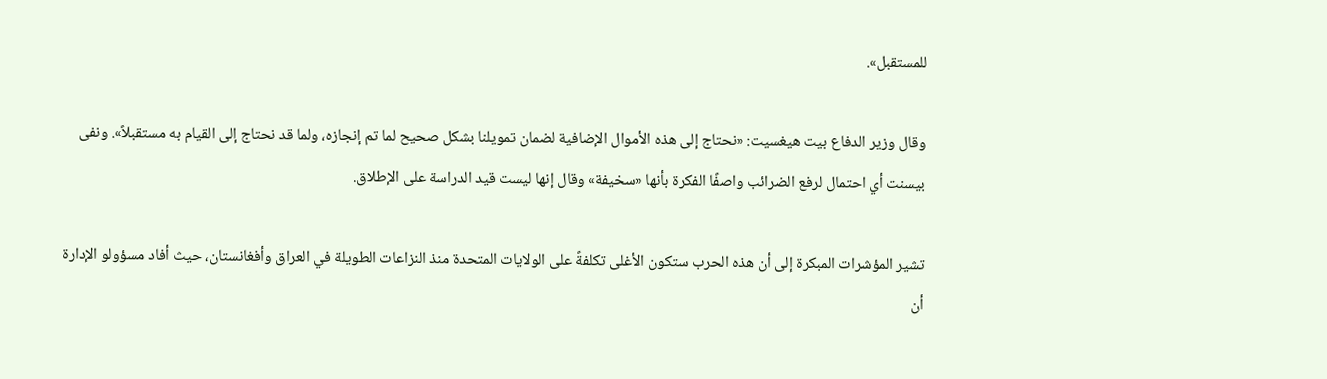للمستقبل».

وقال وزير الدفاع بيت هيغسيت: «نحتاج إلى هذه الأموال الإضافية لضمان تمويلنا بشكل صحيح لما تم إنجازه، ولما قد نحتاج إلى القيام به مستقبلاً». ونفى بيسنت أي احتمال لرفع الضرائب واصفًا الفكرة بأنها «سخيفة» وقال إنها ليست قيد الدراسة على الإطلاق.

تشير المؤشرات المبكرة إلى أن هذه الحرب ستكون الأغلى تكلفةً على الولايات المتحدة منذ النزاعات الطويلة في العراق وأفغانستان، حيث أفاد مسؤولو الإدارة أن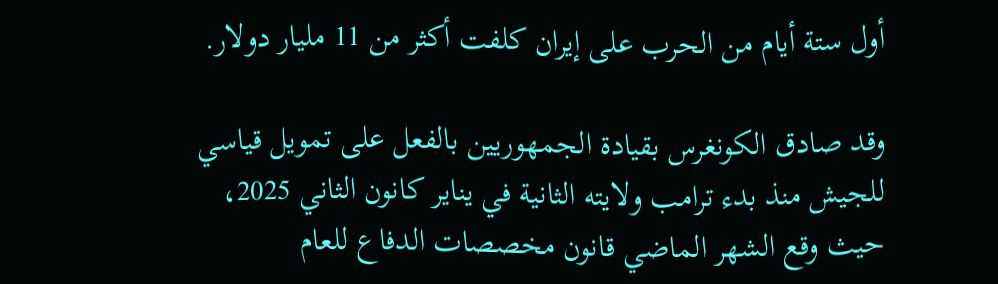أول ستة أيام من الحرب على إيران كلفت أكثر من 11 مليار دولار.

وقد صادق الكونغرس بقيادة الجمهوريين بالفعل على تمويل قياسي للجيش منذ بدء ترامب ولايته الثانية في يناير كانون الثاني 2025، حيث وقع الشهر الماضي قانون مخصصات الدفاع للعام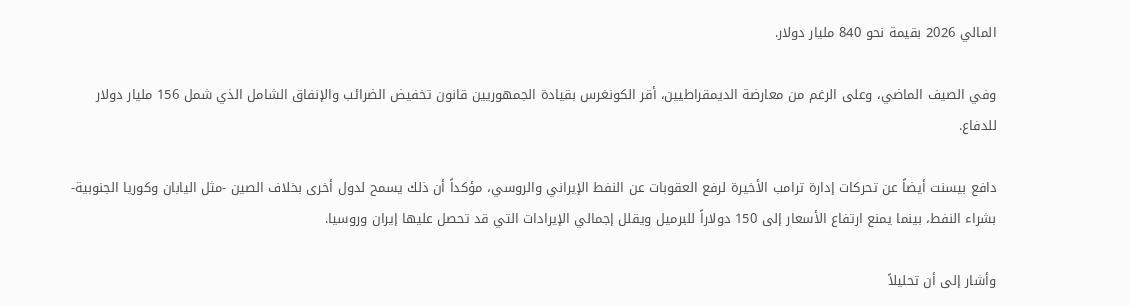المالي 2026 بقيمة نحو 840 مليار دولار.

وفي الصيف الماضي، وعلى الرغم من معارضة الديمقراطيين، أقر الكونغرس بقيادة الجمهوريين قانون تخفيض الضرائب والإنفاق الشامل الذي شمل 156 مليار دولار للدفاع.

دافع بيسنت أيضاً عن تحركات إدارة ترامب الأخيرة لرفع العقوبات عن النفط الإيراني والروسي، مؤكداً أن ذلك يسمح لدول أخرى بخلاف الصين -مثل اليابان وكوريا الجنوبية- بشراء النفط، بينما يمنع ارتفاع الأسعار إلى 150 دولاراً للبرميل ويقلل إجمالي الإيرادات التي قد تحصل عليها إيران وروسيا.

وأشار إلى أن تحليلاً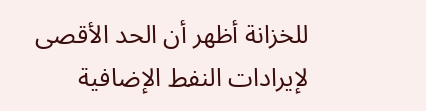للخزانة أظهر أن الحد الأقصى لإيرادات النفط الإضافية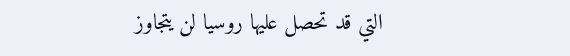التي قد تحصل عليها روسيا لن يتجاوز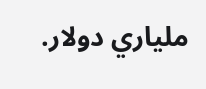ملياري دولار.